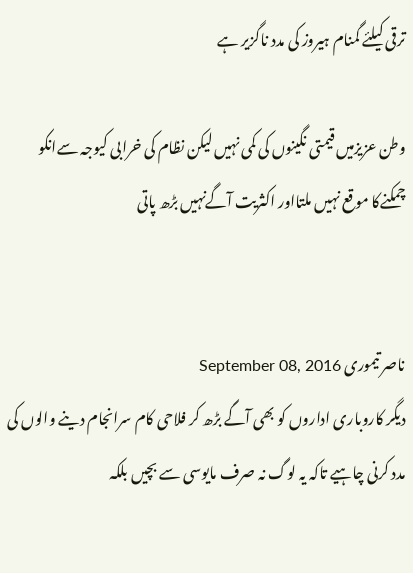ترقی کیلئے گمنام ہیروز کی مدد ناگزیر ہے

وطن عزیزمیں قیمتی نگینوں کی کمی نہیں لیکن نظام کی خرابی کیوجہ سےانکو چمکنےکا موقع نہیں ملتااور اکثریت آگےنہیں بڑھ پاتی


ناصر تیموری September 08, 2016
دیگر کاروباری اداروں کو بھی آگے بڑھ کر فلاحی کام سرانجام دینے والوں کی مدد کرنی چاہیے تاکہ یہ لوگ نہ صرف مایوسی سے بچیں بلکہ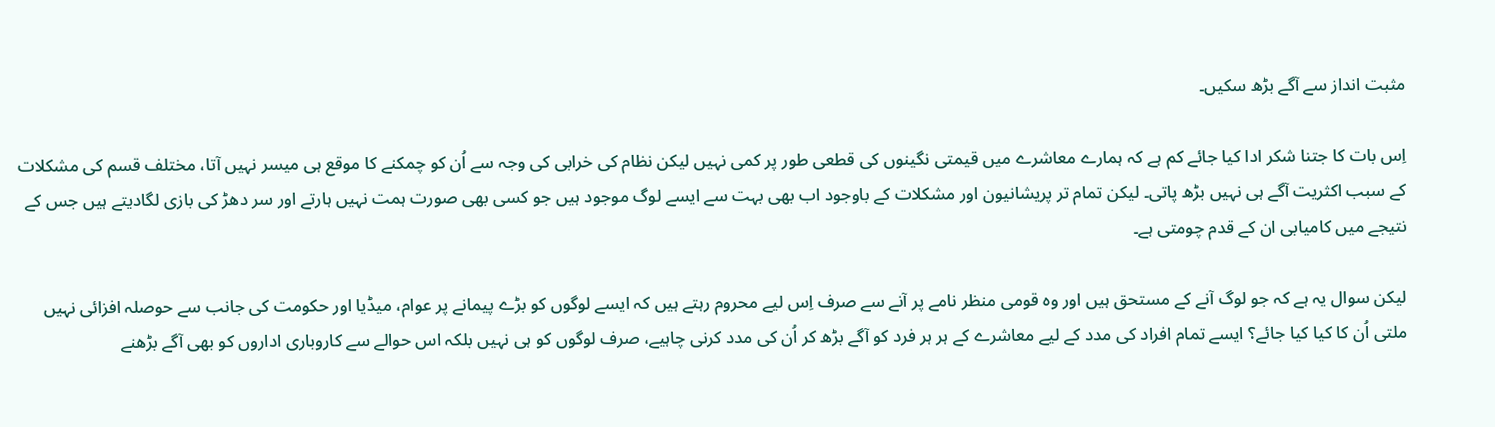مثبت انداز سے آگے بڑھ سکیں۔

اِس بات کا جتنا شکر ادا کیا جائے کم ہے کہ ہمارے معاشرے میں قیمتی نگینوں کی قطعی طور پر کمی نہیں لیکن نظام کی خرابی کی وجہ سے اُن کو چمکنے کا موقع ہی میسر نہیں آتا، مختلف قسم کی مشکلات کے سبب اکثریت آگے ہی نہیں بڑھ پاتی۔ لیکن تمام تر پریشانیون اور مشکلات کے باوجود اب بھی بہت سے ایسے لوگ موجود ہیں جو کسی بھی صورت ہمت نہیں ہارتے اور سر دھڑ کی بازی لگادیتے ہیں جس کے نتیجے میں کامیابی ان کے قدم چومتی ہے۔

لیکن سوال یہ ہے کہ جو لوگ آنے کے مستحق ہیں اور وہ قومی منظر نامے پر آنے سے صرف اِس لیے محروم رہتے ہیں کہ ایسے لوگوں کو بڑے پیمانے پر عوام، میڈیا اور حکومت کی جانب سے حوصلہ افزائی نہیں ملتی اُن کا کیا کیا جائے؟ ایسے تمام افراد کی مدد کے لیے معاشرے کے ہر ہر فرد کو آگے بڑھ کر اُن کی مدد کرنی چاہیے، صرف لوگوں کو ہی نہیں بلکہ اس حوالے سے کاروباری اداروں کو بھی آگے بڑھنے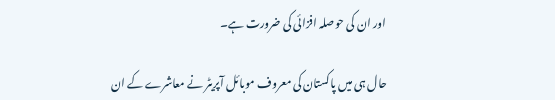اور ان کی حوصلہ افزائی کی ضرورت ہے۔

حال ہی میں پاکستان کی معروف موبائل آپریٹر نے معاشرے کے ان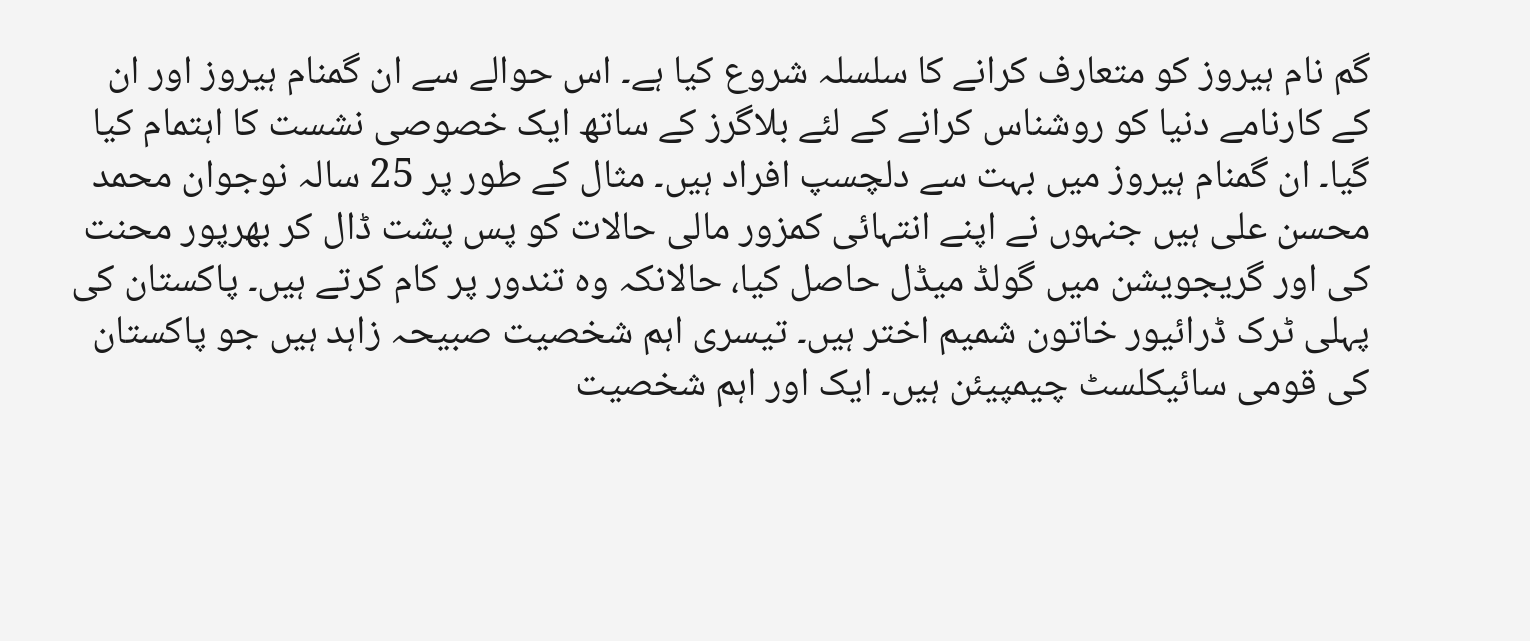گم نام ہیروز کو متعارف کرانے کا سلسلہ شروع کیا ہے۔ اس حوالے سے ان گمنام ہیروز اور ان کے کارنامے دنیا کو روشناس کرانے کے لئے بلاگرز کے ساتھ ایک خصوصی نشست کا اہتمام کیا گیا۔ ان گمنام ہیروز میں بہت سے دلچسپ افراد ہیں۔ مثال کے طور پر 25 سالہ نوجوان محمد محسن علی ہیں جنہوں نے اپنے انتہائی کمزور مالی حالات کو پس پشت ڈال کر بھرپور محنت کی اور گریجویشن میں گولڈ میڈل حاصل کیا، حالانکہ وہ تندور پر کام کرتے ہیں۔ پاکستان کی پہلی ٹرک ڈرائیور خاتون شمیم اختر ہیں۔ تیسری اہم شخصیت صبیحہ زاہد ہیں جو پاکستان کی قومی سائیکلسٹ چیمپیئن ہیں۔ ایک اور اہم شخصیت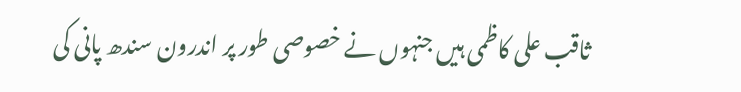ثاقب علی کاظمی ہیں جنہوں نے خصوصی طور پر اندرون سندھ پانی کی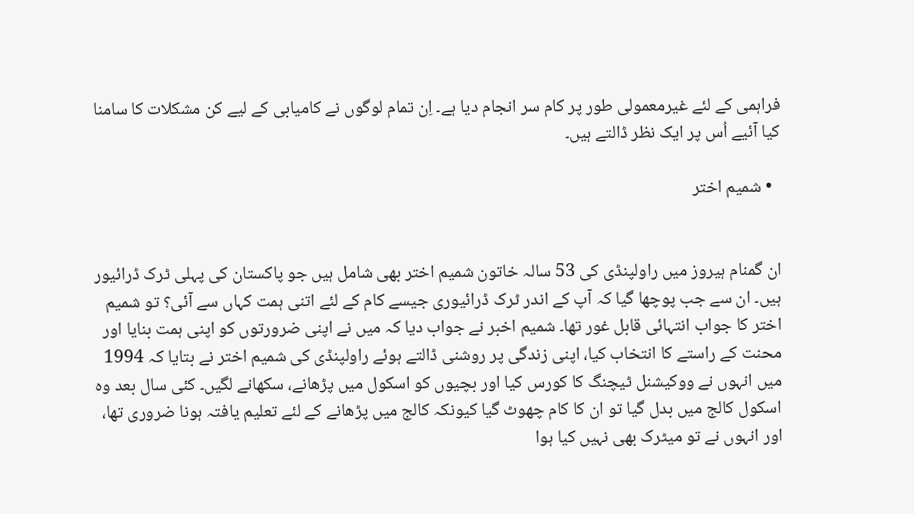فراہمی کے لئے غیرمعمولی طور پر کام سر انجام دیا ہے۔ اِن تمام لوگوں نے کامیابی کے لیے کن مشکلات کا سامنا کیا آئیے اُس پر ایک نظر ڈالتے ہیں۔

  • شمیم اختر


ان گمنام ہیروز میں راولپنڈی کی 53 سالہ خاتون شمیم اختر بھی شامل ہیں جو پاکستان کی پہلی ٹرک ڈرائیور ہیں۔ ان سے جب پوچھا گیا کہ آپ کے اندر ٹرک ڈرائیوری جیسے کام کے لئے اتنی ہمت کہاں سے آئی؟ تو شمیم اختر کا جواب انتہائی قابل غور تھا۔ شمیم اخبر نے جواب دیا کہ میں نے اپنی ضرورتوں کو اپنی ہمت بنایا اور محنت کے راستے کا انتخاب کیا، اپنی زندگی پر روشنی ڈالتے ہوئے راولپنڈی کی شمیم اختر نے بتایا کہ 1994 میں انہوں نے ووکیشنل ٹیچنگ کا کورس کیا اور بچیوں کو اسکول میں پڑھانے، سکھانے لگیں۔ کئی سال بعد وہ اسکول کالج میں بدل گیا تو ان کا کام چھوٹ گیا کیونکہ کالج میں پڑھانے کے لئے تعلیم یافتہ ہونا ضروری تھا، اور انہوں نے تو میٹرک بھی نہیں کیا ہوا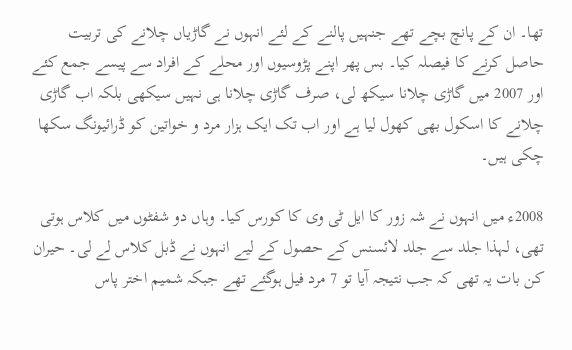تھا۔ ان کے پانچ بچے تھے جنہیں پالنے کے لئے انہوں نے گاڑیاں چلانے کی تربیت حاصل کرنے کا فیصلہ کیا۔ بس پھر اپنے پڑوسیوں اور محلے کے افراد سے پیسے جمع کئے اور 2007 میں گاڑی چلانا سیکھ لی، صرف گاڑی چلانا ہی نہیں سیکھی بلکہ اب گاڑی چلانے کا اسکول بھی کھول لیا ہے اور اب تک ایک ہزار مرد و خواتین کو ڈرائیونگ سکھا چکی ہیں۔

2008ء میں انہوں نے شہ زور کا ایل ٹی وی کا کورس کیا۔ وہاں دو شفٹوں میں کلاس ہوتی تھی، لہذا جلد سے جلد لائسنس کے حصول کے لیے انہوں نے ڈبل کلاس لے لی۔ حیران کن بات یہ تھی کہ جب نتیجہ آیا تو 7 مرد فیل ہوگئے تھے جبکہ شمیم اختر پاس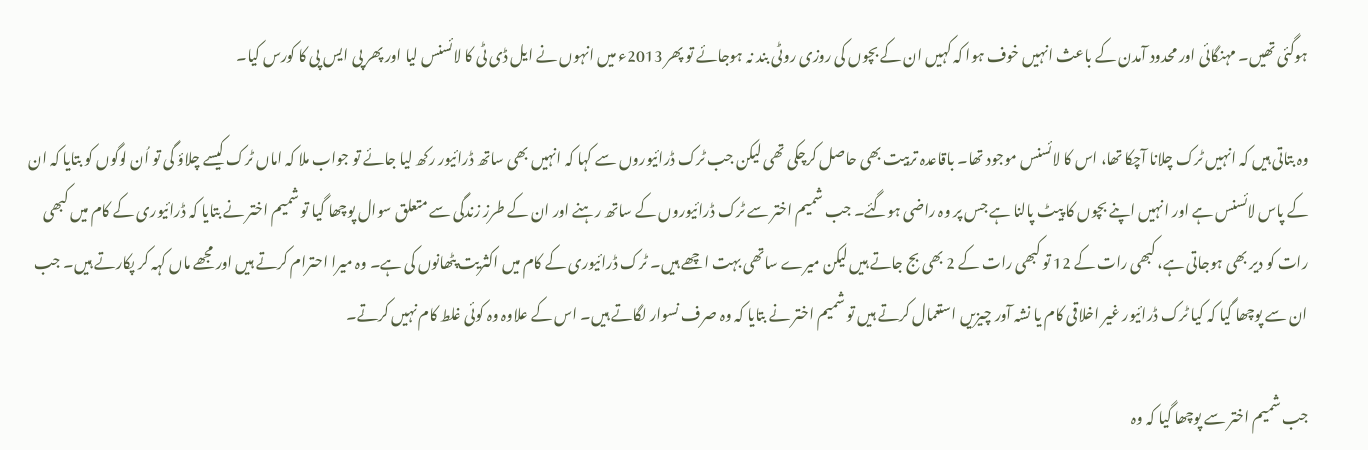ہوگئی تھیں۔ مہنگائی اور محدود آمدن کے باعث انہیں خوف ہوا کہ کہیں ان کے بچوں کی روزی روٹی بند نہ ہوجائے تو پھر 2013ء میں انہوں نے ایل ڈی ٹی کا لائسنس لیا اور پھر پی ایس پی کا کورس کیا۔

وہ بتاتی ہیں کہ انہیں ٹرک چلانا آچکا تھا، اس کا لائسنس موجود تھا۔ باقاعدہ تربیت بھی حاصل کرچکی تھی لیکن جب ٹرک ڈرائیوروں سے کہا کہ انہیں بھی ساتھ ڈرائیور رکھ لیا جائے تو جواب ملا کہ اماں ٹرک کیسے چلاؤ گی تو اُن لوگوں کو بتایا کہ ان کے پاس لائسنس ہے اور انہیں اپنے بچوں کا پیٹ پالنا ہے جس پر وہ راضی ہوگئے۔ جب شمیم اختر سے ٹرک ڈرائیوروں کے ساتھ رہنے اور ان کے طرز زندگی سے متعلق سوال پوچھا گیا تو شمیم اختر نے بتایا کہ ڈرائیوری کے کام میں کبھی رات کو دیر بھی ہوجاتی ہے، کبھی رات کے 12 تو کبھی رات کے 2 بھی بج جاتے ہیں لیکن میرے ساتھی بہت اچھے ہیں۔ ٹرک ڈرائیوری کے کام میں اکثریت پٹھانوں کی ہے۔ وہ میرا احترام کرتے ہیں اور مجھے ماں کہہ کر پکارتے ہیں۔ جب ان سے پوچھا گیا کہ کیا ٹرک ڈرائیور غیر اخلاقی کام یا نشہ آور چیزیں استعمال کرتے ہیں تو شمیم اختر نے بتایا کہ وہ صرف نسوار لگاتے ہیں۔ اس کے علاوہ وہ کوئی غلط کام نہیں کرتے۔

جب شمیم اختر سے پوچھا گیا کہ وہ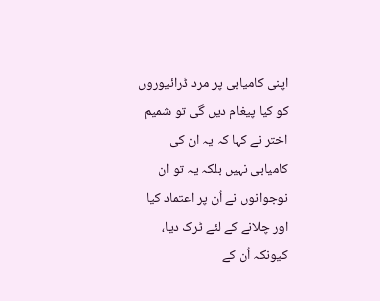اپنی کامیابی پر مرد ڈرائیوروں کو کیا پیغام دیں گی تو شمیم اختر نے کہا کہ یہ ان کی کامیابی نہیں بلکہ یہ تو ان نوجوانوں نے اُن پر اعتماد کیا اور چلانے کے لئے ٹرک دیا، کیونکہ اُن کے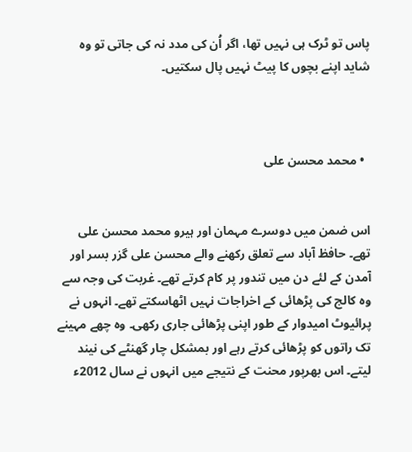پاس تو ٹرک ہی نہیں تھا، اگر اُن کی مدد نہ کی جاتی تو وہ شاید اپنے بچوں کا پیٹ نہیں پال سکتیں۔



  • محمد محسن علی


اس ضمن میں دوسرے مہمان اور ہیرو محمد محسن علی تھے۔ حافظ آباد سے تعلق رکھنے والے محسن علی گزر بسر اور آمدن کے لئے دن میں تندور پر کام کرتے تھے۔ غربت کی وجہ سے وہ کالج کی پڑھائی کے اخراجات نہیں اٹھاسکتے تھے۔ انہوں نے پرائیوٹ امیدوار کے طور اپنی پڑھائی جاری رکھی۔ وہ چھے مہینے تک راتوں کو پڑھائی کرتے رہے اور بمشکل چار گھنٹے کی نیند لیتے۔ اس بھرپور محنت کے نتیجے میں انہوں نے سال 2012ء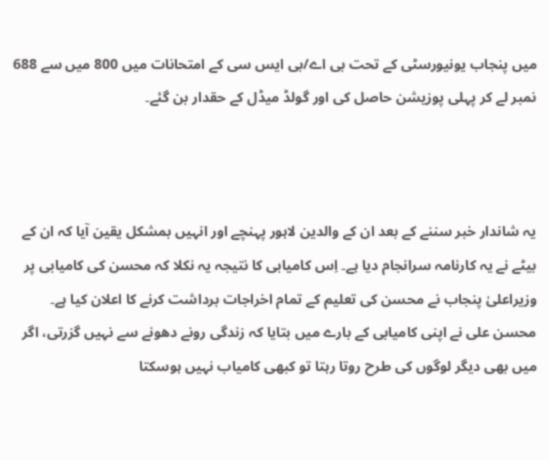میں پنجاب یونیورسٹی کے تحت بی اے/بی ایس سی کے امتحانات میں 800 میں سے 688 نمبر لے کر پہلی پوزیشن حاصل کی اور گولڈ میڈل کے حقدار بن گئے۔



یہ شاندار خبر سننے کے بعد ان کے والدین لاہور پہنچے اور انہیں بمشکل یقین آیا کہ ان کے بیٹے نے یہ کارنامہ سرانجام دیا ہے۔ اِس کامیابی کا نتیجہ یہ نکلا کہ محسن کی کامیابی پر وزیراعلیٰ پنجاب نے محسن کی تعلیم کے تمام اخراجات برداشت کرنے کا اعلان کیا ہے۔ محسن علی نے اپنی کامیابی کے بارے میں بتایا کہ زندگی رونے دھونے سے نہیں گزرتی، اگر میں بھی دیگر لوگوں کی طرح روتا رہتا تو کبھی کامیاب نہیں ہوسکتا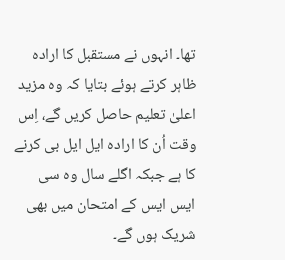تھا۔ انہوں نے مستقبل کا ارادہ ظاہر کرتے ہوئے بتایا کہ وہ مزید اعلیٰ تعلیم حاصل کریں گے، اِس وقت اُن کا ارادہ ایل ایل بی کرنے کا ہے جبکہ اگلے سال وہ سی ایس ایس کے امتحان میں بھی شریک ہوں گے۔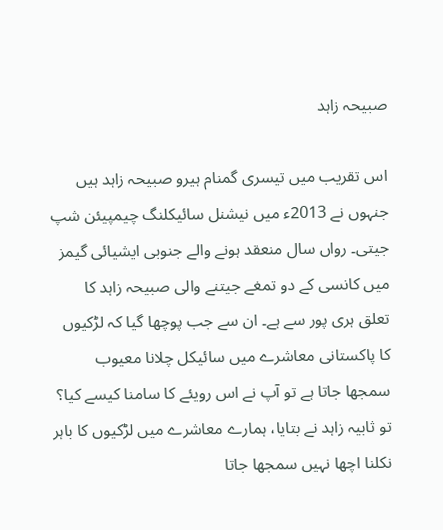صبیحہ زاہد

اس تقریب میں تیسری گمنام ہیرو صبیحہ زاہد ہیں جنہوں نے 2013ء میں نیشنل سائیکلنگ چیمپیئن شپ جیتی۔ رواں سال منعقد ہونے والے جنوبی ایشیائی گیمز میں کانسی کے دو تمغے جیتنے والی صبیحہ زاہد کا تعلق ہری پور سے ہے۔ ان سے جب پوچھا گیا کہ لڑکیوں کا پاکستانی معاشرے میں سائیکل چلانا معیوب سمجھا جاتا ہے تو آپ نے اس رویئے کا سامنا کیسے کیا؟ تو ثابیہ زاہد نے بتایا، ہمارے معاشرے میں لڑکیوں کا باہر نکلنا اچھا نہیں سمجھا جاتا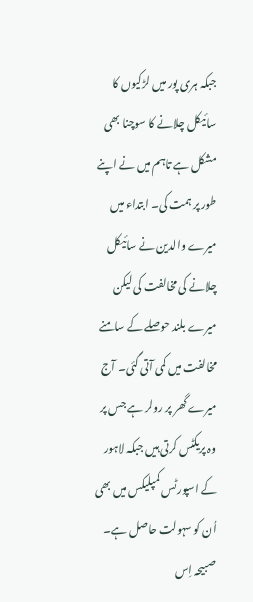جبکہ ہری پور میں لڑکیوں کا سائیکل چلانے کا سوچنا بھی مشکل ہے تاہم میں نے اپنے طور پر ہمت کی۔ ابتداء میں میرے والدین نے سائیکل چلانے کی مخالفت کی لیکن میرے بلند حوصلے کے سامنے مخالفت میں کمی آتی گئی۔ آج میرے گھر پر رولر ہے جس پر وہ پریکٹس کرتی ہیں جبکہ لاہور کے اسپورٹس کمپلیکس میں بھی اُن کو سہولت حاصل ہے۔ صبیحہ اِس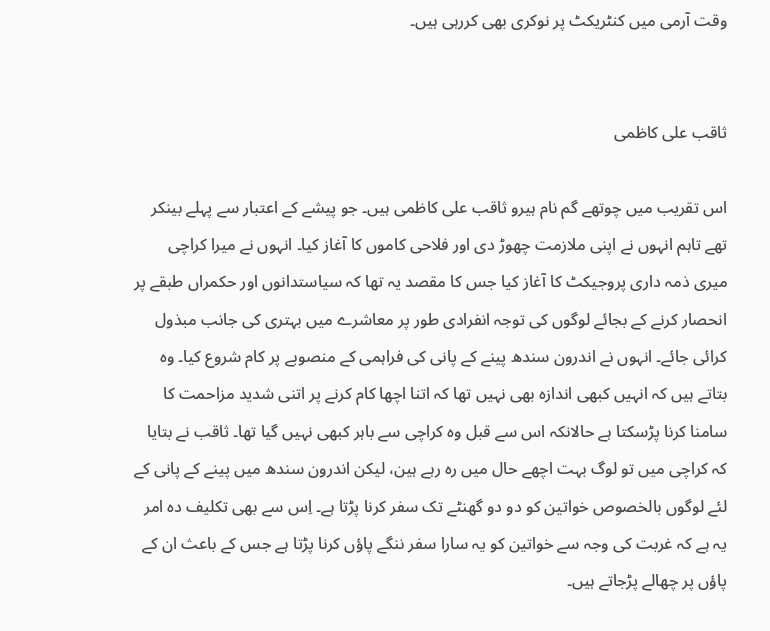وقت آرمی میں کنٹریکٹ پر نوکری بھی کررہی ہیں۔


ثاقب علی کاظمی

اس تقریب میں چوتھے گم نام ہیرو ثاقب علی کاظمی ہیں۔ جو پیشے کے اعتبار سے پہلے بینکر تھے تاہم انہوں نے اپنی ملازمت چھوڑ دی اور فلاحی کاموں کا آغاز کیا۔ انہوں نے میرا کراچی میری ذمہ داری پروجیکٹ کا آغاز کیا جس کا مقصد یہ تھا کہ سیاستدانوں اور حکمراں طبقے پر انحصار کرنے کے بجائے لوگوں کی توجہ انفرادی طور پر معاشرے میں بہتری کی جانب مبذول کرائی جائے۔ انہوں نے اندرون سندھ پینے کے پانی کی فراہمی کے منصوبے پر کام شروع کیا۔ وہ بتاتے ہیں کہ انہیں کبھی اندازہ بھی نہیں تھا کہ اتنا اچھا کام کرنے پر اتنی شدید مزاحمت کا سامنا کرنا پڑسکتا ہے حالانکہ اس سے قبل وہ کراچی سے باہر کبھی نہیں گیا تھا۔ ثاقب نے بتایا کہ کراچی میں تو لوگ بہت اچھے حال میں رہ رہے ہین، لیکن اندرون سندھ میں پینے کے پانی کے لئے لوگوں بالخصوص خواتین کو دو دو گھنٹے تک سفر کرنا پڑتا ہے۔ اِس سے بھی تکلیف دہ امر یہ ہے کہ غربت کی وجہ سے خواتین کو یہ سارا سفر ننگے پاؤں کرنا پڑتا ہے جس کے باعث ان کے پاؤں پر چھالے پڑجاتے ہیں۔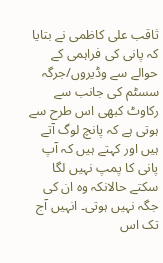ثاقب علی کاظمی نے بتایا کہ پانی کی فراہمی کے حوالے سے وڈیروں/جرگہ سسٹم کی جانب سے رکاوٹ کبھی اس طرح سے ہوتی ہے کہ پانچ لوگ آتے ہیں اور کہتے ہیں کہ آپ پانی کا پمپ نہیں لگا سکتے حالانکہ وہ ان کی جگہ نہیں ہوتی۔ انہیں آج تک اس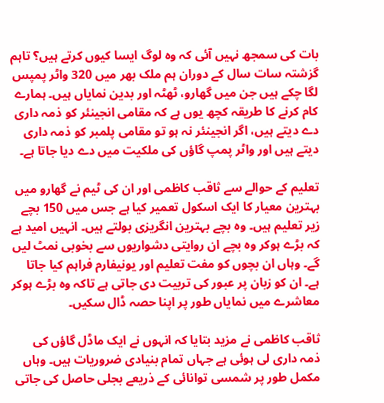بات کی سمجھ نہیں آئی کہ وہ لوگ ایسا کیوں کرتے ہیں؟ تاہم گزشتہ سات سال کے دوران ہم ملک بھر میں 320 واٹر پمپس لگا چکے ہیں جن میں گھارو، ٹھٹہ اور بدین نمایاں ہیں۔ ہمارے کام کرنے کا طریقہ کچھ یوں ہے کہ مقامی انجینئر کو ذمہ داری دے دیتے ہیں، اگر انجینئر نہ ہو تو مقامی پلمبر کو ذمہ داری دیتے ہیں اور واٹر پمپ گاؤں کی ملکیت میں دے دیا جاتا ہے۔

تعلیم کے حوالے سے ثاقب کاظمی اور ان کی ٹیم نے گھارو میں بہترین معیار کا ایک اسکول تعمیر کیا ہے جس میں 150 بچے زیر تعلیم ہیں۔ وہ بچے بہترین انگریزی بولتے ہیں۔ انہیں امید ہے کہ بڑے ہوکر وہ بچے ان روایتی دشواریوں سے بخوبی نمٹ لیں گے۔ وہاں ان بچوں کو مفت تعلیم اور یونیفارم فراہم کیا جاتا ہے۔ ان کو زبان پر عبور کی تربیت دی جاتی ہے تاکہ وہ بڑے ہوکر معاشرے میں نمایاں طور پر اپنا حصہ ڈال سکیں۔

ثاقب کاظمی نے مزید بتایا کہ انہوں نے ایک ماڈل گاؤں کی ذمہ داری لی ہوئی ہے جہاں تمام بنیادی ضروریات ہیں۔ وہاں مکمل طور پر شمسی توانائی کے ذریعے بجلی حاصل کی جاتی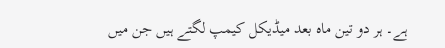ہے۔ ہر دو تین ماہ بعد میڈیکل کیمپ لگتے ہیں جن میں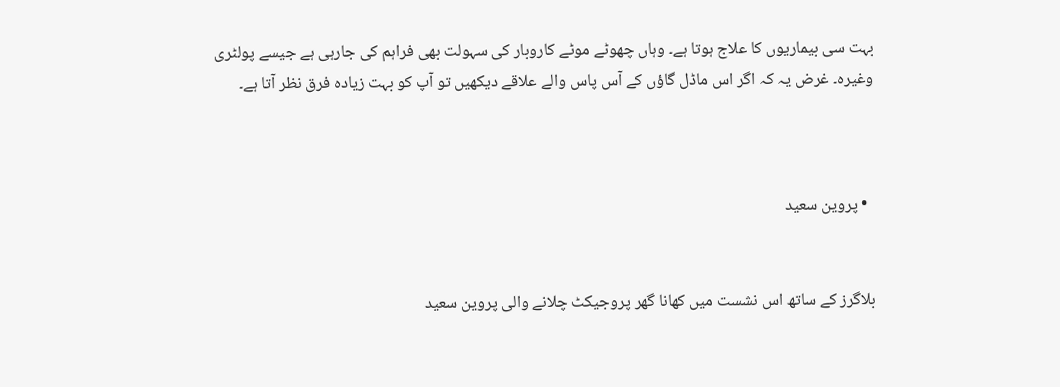بہت سی بیماریوں کا علاج ہوتا ہے۔ وہاں چھوٹے موٹے کاروبار کی سہولت بھی فراہم کی جارہی ہے جیسے پولٹری وغیرہ۔ غرض یہ کہ اگر اس ماڈل گاؤں کے آس پاس والے علاقے دیکھیں تو آپ کو بہت زیادہ فرق نظر آتا ہے۔



  • پروین سعید


بلاگرز کے ساتھ اس نشست میں کھانا گھر پروجیکٹ چلانے والی پروین سعید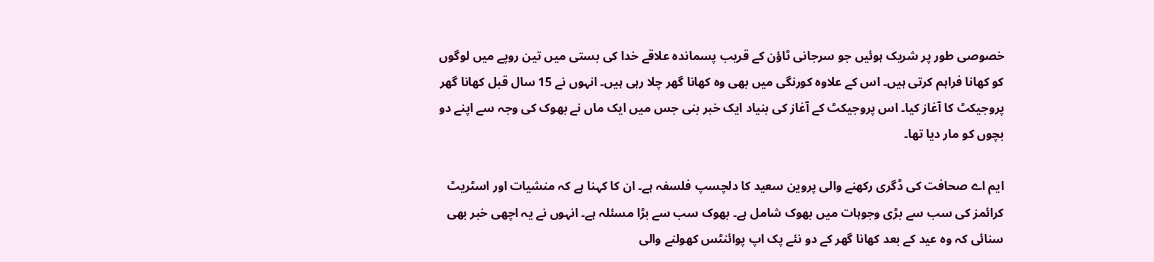خصوصی طور پر شریک ہوئیں جو سرجانی ٹاؤن کے قریب پسماندہ علاقے خدا کی بستی میں تین روپے میں لوگوں کو کھانا فراہم کرتی ہیں۔ اس کے علاوہ کورنگی میں بھی وہ کھانا گھر چلا رہی ہیں۔ انہوں نے 15 سال قبل کھانا گھر پروجیکٹ کا آغاز کیا۔ اس پروجیکٹ کے آغاز کی بنیاد ایک خبر بنی جس میں ایک ماں نے بھوک کی وجہ سے اپنے دو بچوں کو مار دیا تھا۔

ایم اے صحافت کی ڈگری رکھنے والی پروین سعید کا دلچسپ فلسفہ ہے۔ ان کا کہنا ہے کہ منشیات اور اسٹریٹ کرائمز کی سب سے بڑی وجوہات میں بھوک شامل ہے۔ بھوک سب سے بڑا مسئلہ ہے۔ انہوں نے یہ اچھی خبر بھی سنائی کہ وہ عید کے بعد کھانا گھر کے دو نئے پک اپ پوائنٹس کھولنے والی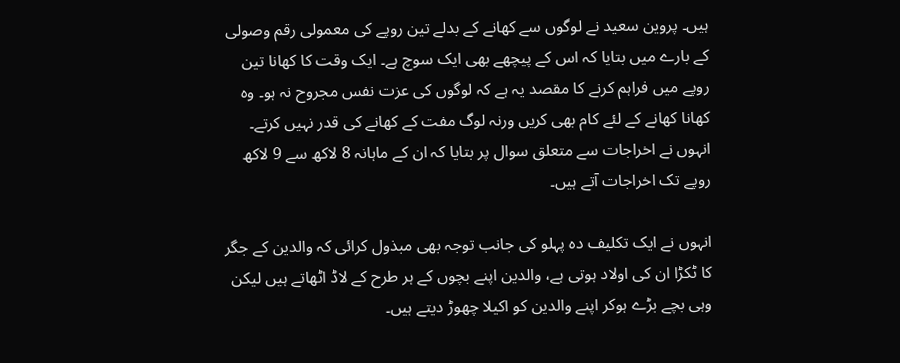ہیں۔ پروین سعید نے لوگوں سے کھانے کے بدلے تین روپے کی معمولی رقم وصولی کے بارے میں بتایا کہ اس کے پیچھے بھی ایک سوچ ہے۔ ایک وقت کا کھانا تین روپے میں فراہم کرنے کا مقصد یہ ہے کہ لوگوں کی عزت نفس مجروح نہ ہو۔ وہ کھانا کھانے کے لئے کام بھی کریں ورنہ لوگ مفت کے کھانے کی قدر نہیں کرتے۔ انہوں نے اخراجات سے متعلق سوال پر بتایا کہ ان کے ماہانہ 8 لاکھ سے 9 لاکھ روپے تک اخراجات آتے ہیں۔

انہوں نے ایک تکلیف دہ پہلو کی جانب توجہ بھی مبذول کرائی کہ والدین کے جگر کا ٹکڑا ان کی اولاد ہوتی ہے، والدین اپنے بچوں کے ہر طرح کے لاڈ اٹھاتے ہیں لیکن وہی بچے بڑے ہوکر اپنے والدین کو اکیلا چھوڑ دیتے ہیں۔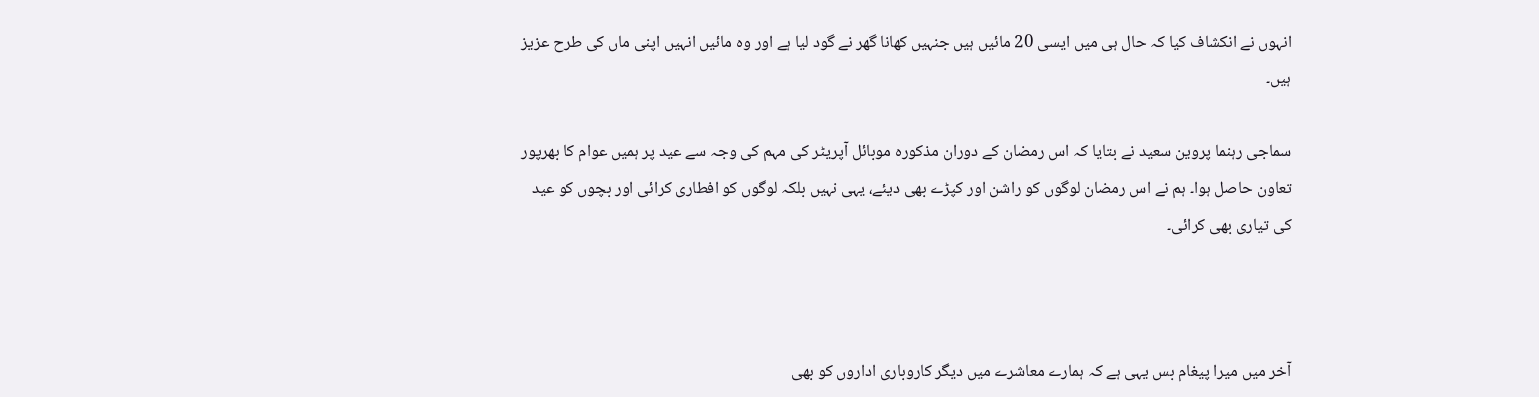انہوں نے انکشاف کیا کہ حال ہی میں ایسی 20 مائیں ہیں جنہیں کھانا گھر نے گود لیا ہے اور وہ مائیں انہیں اپنی ماں کی طرح عزیز ہیں۔

سماجی رہنما پروین سعید نے بتایا کہ اس رمضان کے دوران مذکورہ موبائل آپریٹر کی مہم کی وجہ سے عید پر ہمیں عوام کا بھرپور تعاون حاصل ہوا۔ ہم نے اس رمضان لوگوں کو راشن اور کپڑے بھی دیئے، یہی نہیں بلکہ لوگوں کو افطاری کرائی اور بچوں کو عید کی تیاری بھی کرائی۔



آخر میں میرا پیغام بس یہی ہے کہ ہمارے معاشرے میں دیگر کاروباری اداروں کو بھی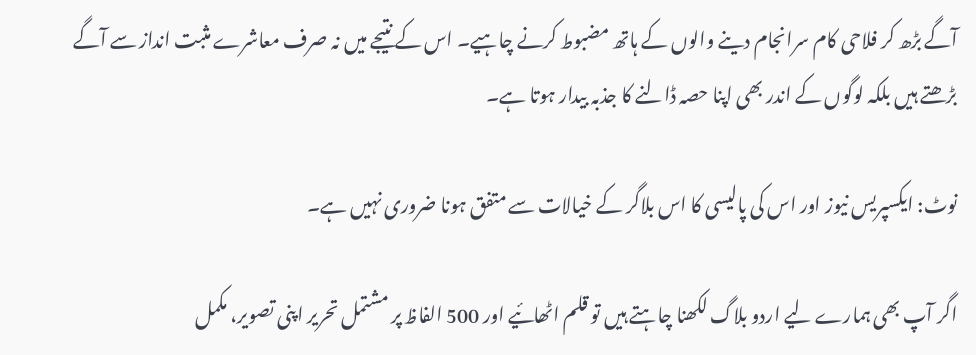آگے بڑھ کر فلاحی کام سرانجام دینے والوں کے ہاتھ مضبوط کرنے چاہیے۔ اس کے نتیجے میں نہ صرف معاشرے مثبت انداز سے آگے بڑھتے ہیں بلکہ لوگوں کے اندر بھی اپنا حصہ ڈالنے کا جذبہ بیدار ہوتا ہے۔

نوٹ: ایکسپریس نیوز اور اس کی پالیسی کا اس بلاگر کے خیالات سے متفق ہونا ضروری نہیں ہے۔

اگر آپ بھی ہمارے لیے اردو بلاگ لکھنا چاہتے ہیں تو قلم اٹھائیے اور 500 الفاظ پر مشتمل تحریر اپنی تصویر، مکمل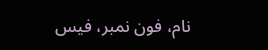نام، فون نمبر، فیس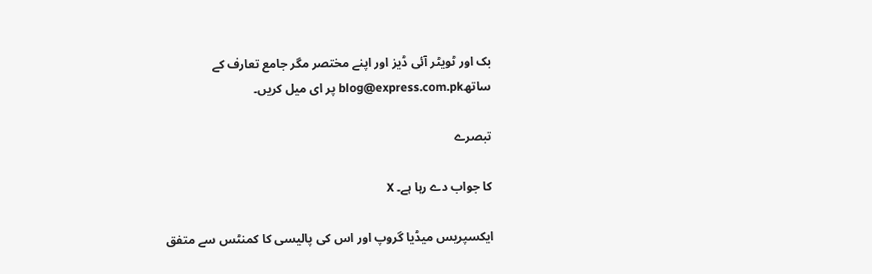بک اور ٹویٹر آئی ڈیز اور اپنے مختصر مگر جامع تعارف کے ساتھblog@express.com.pk پر ای میل کریں۔

تبصرے

کا جواب دے رہا ہے۔ X

ایکسپریس میڈیا گروپ اور اس کی پالیسی کا کمنٹس سے متفق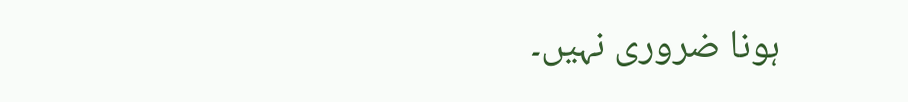ہونا ضروری نہیں۔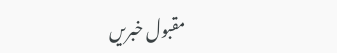مقبول خبریں